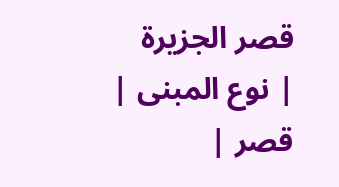قصر الجزيرة
| نوع المبنى |
قصر |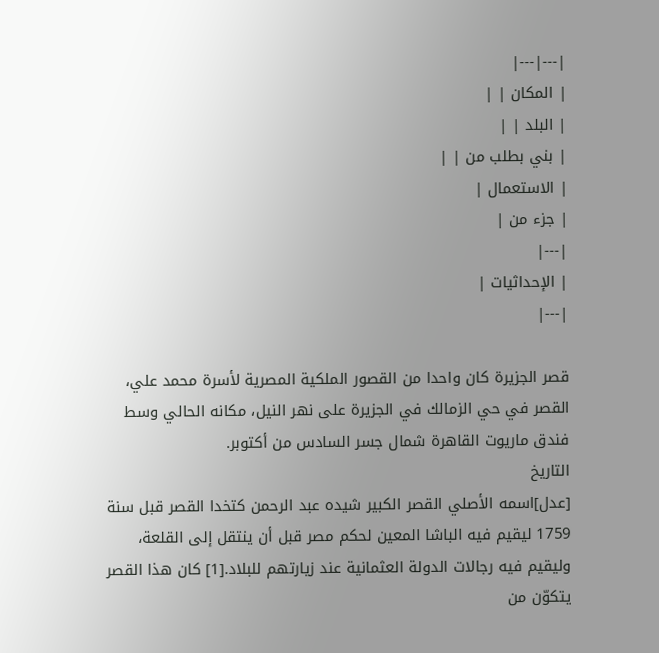|---|---|
| المكان | |
| البلد | |
| بني بطلب من | |
| الاستعمال |
| جزء من |
|---|
| الإحداثيات |
|---|

قصر الجزيرة كان واحدا من القصور الملكية المصرية لأسرة محمد علي، القصر في حي الزمالك في الجزيرة على نهر النيل، مكانه الحالي وسط فندق ماريوت القاهرة شمال جسر السادس من أكتوبر.
التاريخ
[عدل]اسمه الأصلي القصر الكبير شيده عبد الرحمن كتخدا القصر قبل سنة 1759 ليقيم فيه الباشا المعين لحكم مصر قبل أن ينتقل إلى القلعة، وليقيم فيه رجالات الدولة العثمانية عند زيارتهم للبلاد.[1] كان هذا القصر يتكوّن من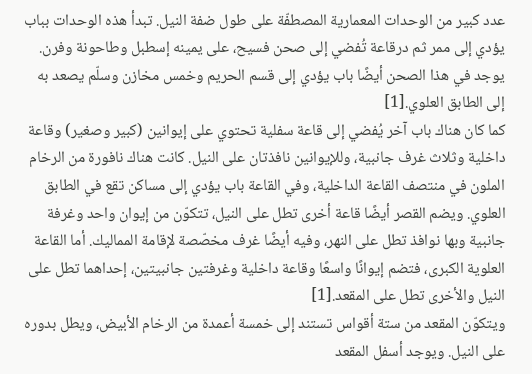عدد كبير من الوحدات المعمارية المصطفّة على طول ضفة النيل. تبدأ هذه الوحدات بباب يؤدي إلى ممر ثم درقاعة تُفضي إلى صحن فسيح، على يمينه إسطبل وطاحونة وفرن. يوجد في هذا الصحن أيضًا باب يؤدي إلى قسم الحريم وخمس مخازن وسلّم يصعد به إلى الطابق العلوي.[1]
كما كان هناك باب آخر يُفضي إلى قاعة سفلية تحتوي على إيوانين (كبير وصغير) وقاعة داخلية وثلاث غرف جانبية، وللإيوانين نافذتان على النيل. كانت هناك نافورة من الرخام الملون في منتصف القاعة الداخلية، وفي القاعة باب يؤدي إلى مساكن تقع في الطابق العلوي. ويضم القصر أيضًا قاعة أخرى تطل على النيل، تتكوّن من إيوان واحد وغرفة جانبية وبها نوافذ تطل على النهر، وفيه أيضًا غرف مخصّصة لإقامة المماليك. أما القاعة العلوية الكبرى، فتضم إيوانًا واسعًا وقاعة داخلية وغرفتين جانبيتين، إحداهما تطل على النيل والأخرى تطل على المقعد.[1]
ويتكوّن المقعد من ستة أقواس تستند إلى خمسة أعمدة من الرخام الأبيض، ويطل بدوره على النيل. ويوجد أسفل المقعد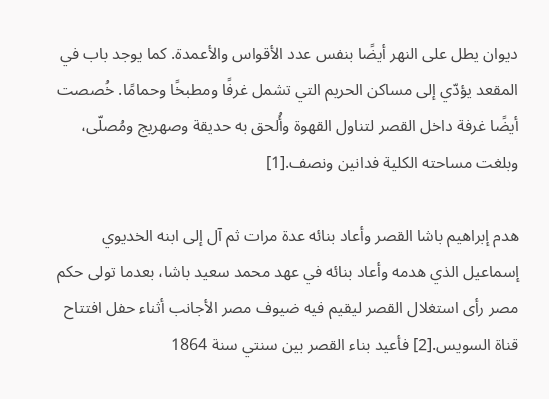ديوان يطل على النهر أيضًا بنفس عدد الأقواس والأعمدة. كما يوجد باب في المقعد يؤدّي إلى مساكن الحريم التي تشمل غرفًا ومطبخًا وحمامًا. خُصصت أيضًا غرفة داخل القصر لتناول القهوة وأُلحق به حديقة وصهريج ومُصلّى، وبلغت مساحته الكلية فدانين ونصف.[1]

هدم إبراهيم باشا القصر وأعاد بنائه عدة مرات ثم آل إلى ابنه الخديوي إسماعيل الذي هدمه وأعاد بنائه في عهد محمد سعيد باشا، بعدما تولى حكم مصر رأى استغلال القصر ليقيم فيه ضيوف مصر الأجانب أثناء حفل افتتاح قناة السويس.[2] فأعيد بناء القصر بين سنتي سنة 1864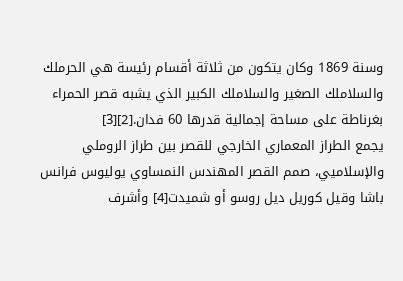وسنة 1869 وكان يتكون من ثلاثة أقسام رئيسة هي الحرملك والسلاملك الصغير والسلاملك الكبير الذي يشبه قصر الحمراء بغرناطة على مساحة إجمالية قدرها 60 فدان.[2][3]
يجمع الطراز المعماري الخارجي للقصر بين طراز الروملي والإسلاميي، صمم القصر المهندس النمساوي يوليوس فرانس باشا وقيل كوريل ديل روسو أو شميدت[4] وأشرف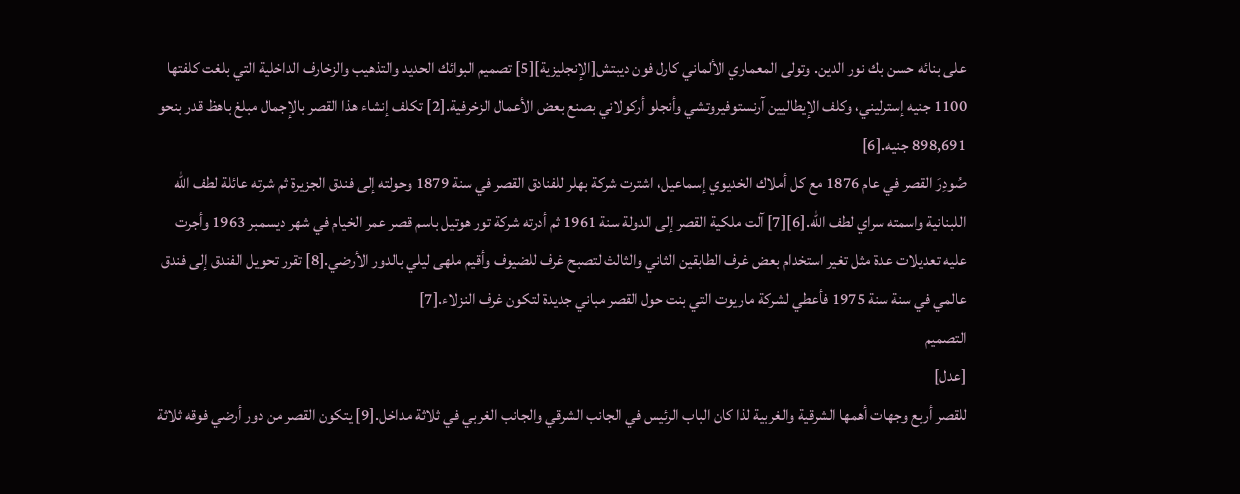على بنائه حسن بك نور الدين. وتولى المعماري الألماني كارل فون ديبتش[الإنجليزية][5] تصميم البوائك الحديد والتذهيب والزخارف الداخلية التي بلغت كلفتها 1100 جنيه إسترليني، وكلف الإيطاليين آرنستوفيروتشي وأنجلو أركولاني بصنع بعض الأعمال الزخرفية.[2] تكلف إنشاء هذا القصر بالإجمال مبلغ باهظ قدر بنحو 898,691 جنيه.[6]
صُودِرَ القصر في عام 1876 مع كل أملاك الخديوي إسماعيل، اشترت شركة بهلر للفنادق القصر في سنة 1879 وحولته إلى فندق الجزيرة ثم شرته عائلة لطف الله اللبنانية واسمته سراي لطف الله.[6][7] آلت ملكية القصر إلى الدولة سنة 1961 ثم أدرته شركة تور هوتيل باسم قصر عمر الخيام في شهر ديسمبر 1963 وأجرت عليه تعديلات عدة مثل تغير استخدام بعض غرف الطابقين الثاني والثالث لتصبح غرف للضيوف وأقيم ملهى ليلي بالدور الأرضي.[8] تقرر تحويل الفندق إلى فندق عالمي في سنة سنة 1975 فأعطي لشركة ماريوت التي بنت حول القصر مباني جديدة لتكون غرف النزلاء.[7]
التصميم
[عدل]
للقصر أربع وجهات أهمها الشرقية والغربية لذا كان الباب الرئيس في الجانب الشرقي والجانب الغربي في ثلاثة مداخل.[9] يتكون القصر من دور أرضي فوقه ثلاثة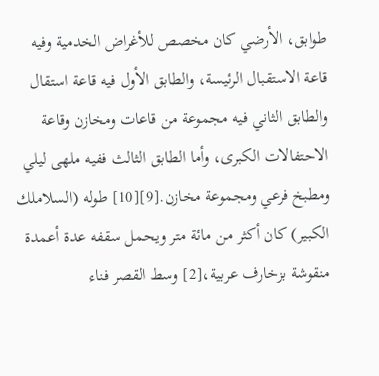طوابق، الأرضي كان مخصص للأغراض الخدمية وفيه قاعة الاستقبال الرئيسة، والطابق الأول فيه قاعة استقال والطابق الثاني فيه مجموعة من قاعات ومخازن وقاعة الاحتفالات الكبرى، وأما الطابق الثالث ففيه ملهى ليلي ومطبخ فرعي ومجموعة مخازن.[9][10] طوله (السلاملك الكبير) كان أكثر من مائة متر ويحمل سقفه عدة أعمدة منقوشة بزخارف عربية،[2] وسط القصر فناء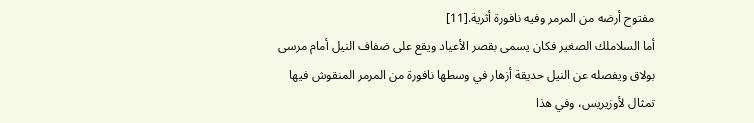مفتوح أرضه من المرمر وفيه نافورة أثرية.[11]
أما السلاملك الصغير فكان يسمى بقصر الأعياد ويقع على ضفاف النيل أمام مرسى بولاق ويفصله عن النيل حديقة أزهار في وسطها نافورة من المرمر المنقوش فيها تمثال لأوزيريس، وفي هذا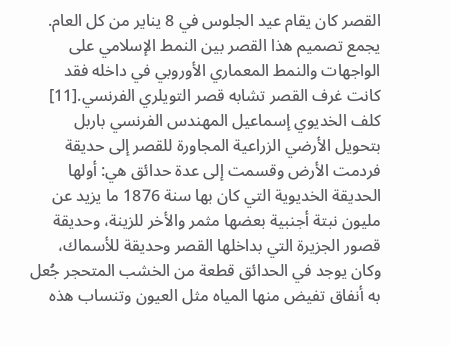القصر كان يقام عيد الجلوس في 8 يناير من كل العام. يجمع تصميم هذا القصر بين النمط الإسلامي على الواجهات والنمط المعماري الأوروبي في داخله فقد كانت غرف القصر تشابه قصر التويلري الفرنسي.[11]
كلف الخديوي إسماعيل المهندس الفرنسي باربل بتحويل الأرضي الزراعية المجاورة للقصر إلى حديقة فردمت الأرض وقسمت إلى عدة حدائق هي: أولها الحديقة الخديوية التي كان بها سنة 1876 ما يزيد عن مليون نبتة أجنبية بعضها مثمر والأخر للزينة، وحديقة قصور الجزيرة التي بداخلها القصر وحديقة للأسماك، وكان يوجد في الحدائق قطعة من الخشب المتحجر جُعل به أنفاق تفيض منها المياه مثل العيون وتنساب هذه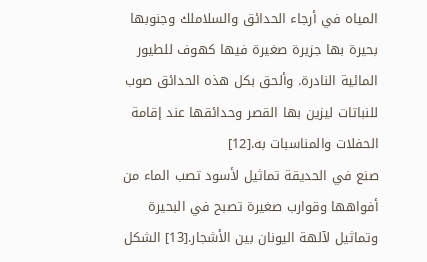المياه في أرجاء الحدائق والسلاملك وجنوبها بحيرة بها جزيرة صغيرة فيها كهوف للطيور المائية النادرة. وألحق بكل هذه الحدائق صوب للنباتات ليزين بها القصر وحدائقها عند إقامة الحفلات والمناسبات به.[12]
صنع في الحديقة تماثيل لأسود تصب الماء من أفواهها وقوارب صغيرة تصبح في البحيرة وتماثيل لآلهة اليونان بين الأشجار.[13] الشكل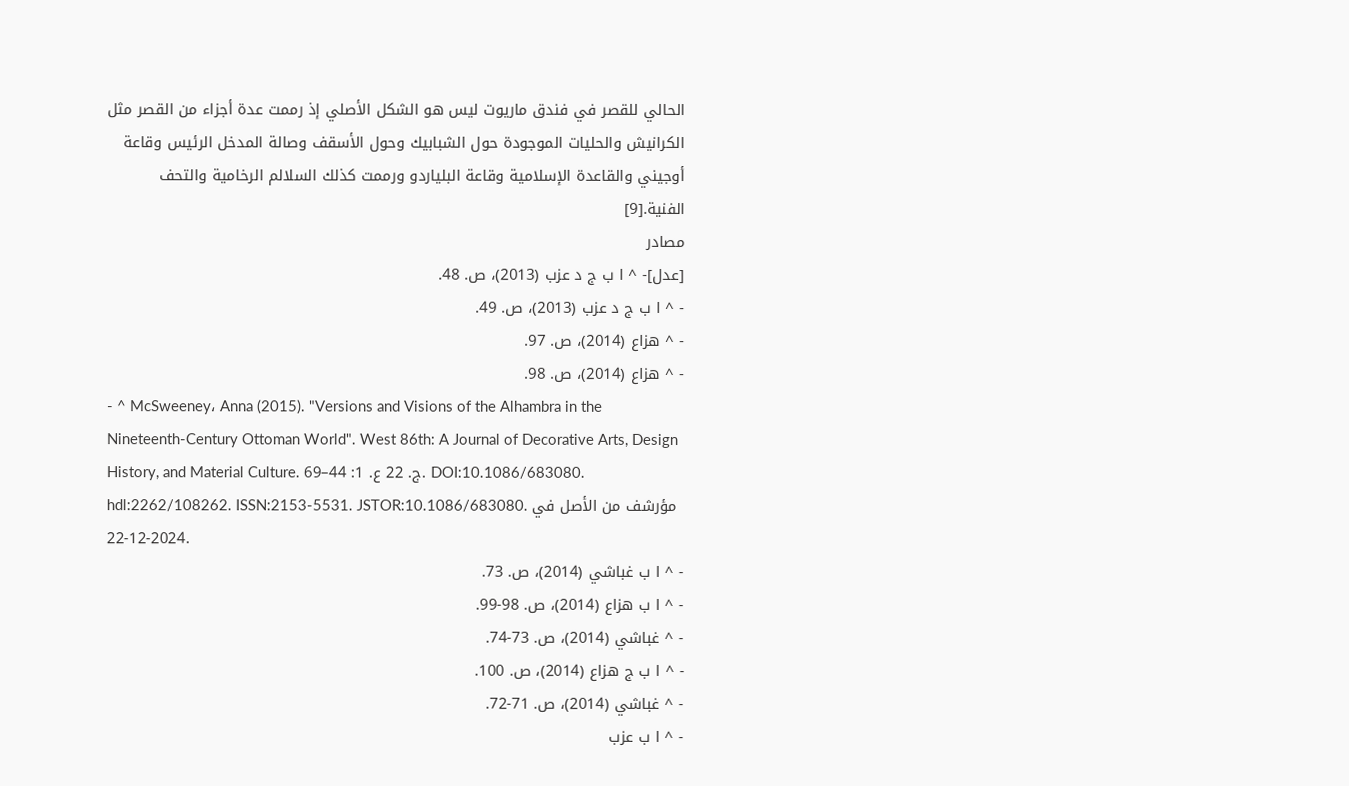الحالي للقصر في فندق ماريوت ليس هو الشكل الأصلي إذ رممت عدة أجزاء من القصر مثل الكرانيش والحليات الموجودة حول الشبابيك وحول الأسقف وصالة المدخل الرئيس وقاعة أوجيني والقاعدة الإسلامية وقاعة البلياردو ورممت كذلك السلالم الرخامية والتحف الفنية.[9]
مصادر
[عدل]- ^ ا ب ج د عزب (2013)، ص. 48.
- ^ ا ب ج د عزب (2013)، ص. 49.
- ^ هزاع (2014)، ص. 97.
- ^ هزاع (2014)، ص. 98.
- ^ McSweeney، Anna (2015). "Versions and Visions of the Alhambra in the Nineteenth-Century Ottoman World". West 86th: A Journal of Decorative Arts, Design History, and Material Culture. ج. 22 ع. 1: 44–69. DOI:10.1086/683080. hdl:2262/108262. ISSN:2153-5531. JSTOR:10.1086/683080. مؤرشف من الأصل في 2024-12-22.
- ^ ا ب غباشي (2014)، ص. 73.
- ^ ا ب هزاع (2014)، ص. 98-99.
- ^ غباشي (2014)، ص. 73-74.
- ^ ا ب ج هزاع (2014)، ص. 100.
- ^ غباشي (2014)، ص. 71-72.
- ^ ا ب عزب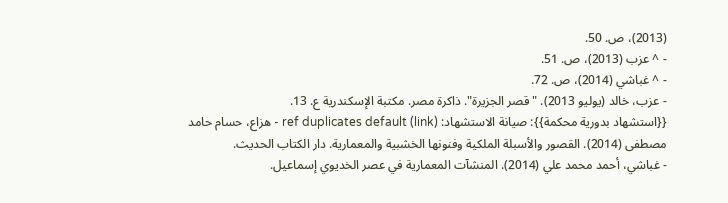(2013)، ص. 50.
- ^ عزب (2013)، ص. 51.
- ^ غباشي (2014)، ص. 72.
- عزب، خالد (يوليو 2013). "قصر الجزيرة". ذاكرة مصر. مكتبة الإسكندرية ع. 13.
{{استشهاد بدورية محكمة}}: صيانة الاستشهاد: ref duplicates default (link) - هزاع، حسام حامد مصطفى (2014). القصور والأسبلة الملكية وفنونها الخشبية والمعمارية. دار الكتاب الحديث.
- غباشي، أحمد محمد علي (2014). المنشآت المعمارية في عصر الخديوي إسماعيل.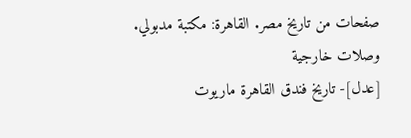صفحات من تاريخ مصر. القاهرة: مكتبة مدبولي.
وصلات خارجية
[عدل]- تاريخ فندق القاهرة ماريوت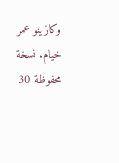وكازينو عمر خيام. نسخة محفوظة 30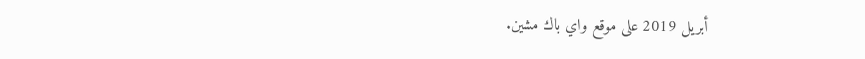أبريل 2019 على موقع واي باك مشين.